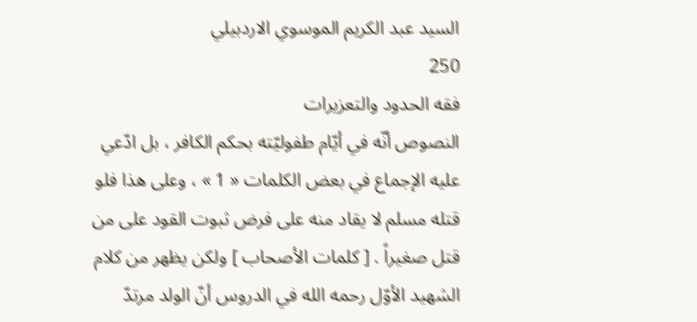السيد عبد الكريم الموسوي الاردبيلي
250
فقه الحدود والتعزيرات
النصوص أنّه في أيّام طفوليّته بحكم الكافر ، بل ادّعي عليه الإجماع في بعض الكلمات « 1 » ، وعلى هذا فلو قتله مسلم لا يقاد منه على فرض ثبوت القود على من قتل صغيراً . [ كلمات الأصحاب ] ولكن يظهر من كلام الشهيد الأوّل رحمه الله في الدروس أنّ الولد مرتدّ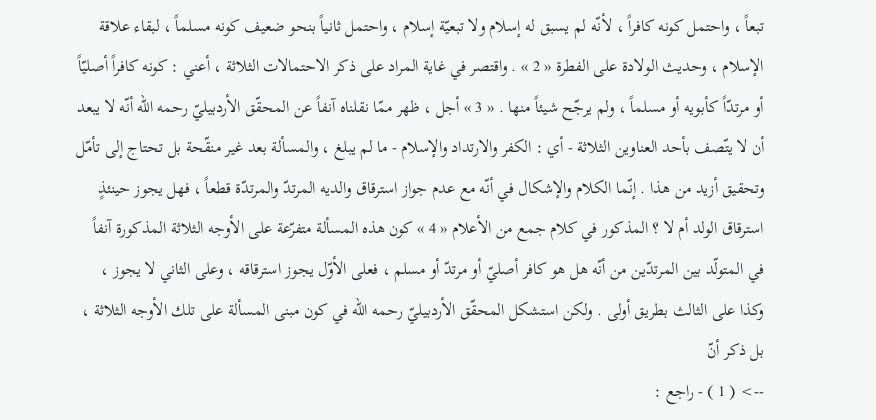تبعاً ، واحتمل كونه كافراً ، لأنّه لم يسبق له إسلام ولا تبعيّة إسلام ، واحتمل ثانياً بنحو ضعيف كونه مسلماً ، لبقاء علاقة الإسلام ، وحديث الولادة على الفطرة « 2 » . واقتصر في غاية المراد على ذكر الاحتمالات الثلاثة ، أعني : كونه كافراً أصليّاً أو مرتدّاً كأبويه أو مسلماً ، ولم يرجّح شيئاً منها . « 3 » أجل ، ظهر ممّا نقلناه آنفاً عن المحقّق الأردبيليّ رحمه الله أنّه لا يبعد أن لا يتّصف بأحد العناوين الثلاثة - أي : الكفر والارتداد والإسلام - ما لم يبلغ ، والمسألة بعد غير منقّحة بل تحتاج إلى تأمّل وتحقيق أزيد من هذا . إنّما الكلام والإشكال في أنّه مع عدم جواز استرقاق والديه المرتدّ والمرتدّة قطعاً ، فهل يجوز حينئذٍ استرقاق الولد أم لا ؟ المذكور في كلام جمع من الأعلام « 4 » كون هذه المسألة متفرّعة على الأوجه الثلاثة المذكورة آنفاً في المتولّد بين المرتدّين من أنّه هل هو كافر أصليّ أو مرتدّ أو مسلم ، فعلى الأوّل يجوز استرقاقه ، وعلى الثاني لا يجوز ، وكذا على الثالث بطريق أولى . ولكن استشكل المحقّق الأردبيليّ رحمه الله في كون مبنى المسألة على تلك الأوجه الثلاثة ، بل ذكر أنّ
--> ( 1 ) - راجع :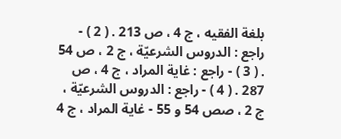بلغة الفقيه ، ج 4 ، ص 213 . ( 2 ) - راجع : الدروس الشرعيّة ، ج 2 ، ص 54 . ( 3 ) - راجع : غاية المراد ، ج 4 ، ص 287 . ( 4 ) - راجع : الدروس الشرعيّة ، ج 2 ، صص 54 و 55 - غاية المراد ، ج 4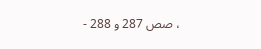، صص 287 و 288 -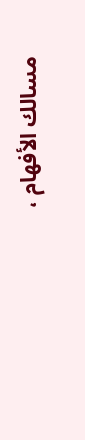مسالك الأفهام ،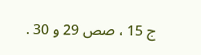ج 15 ، صص 29 و 30 .